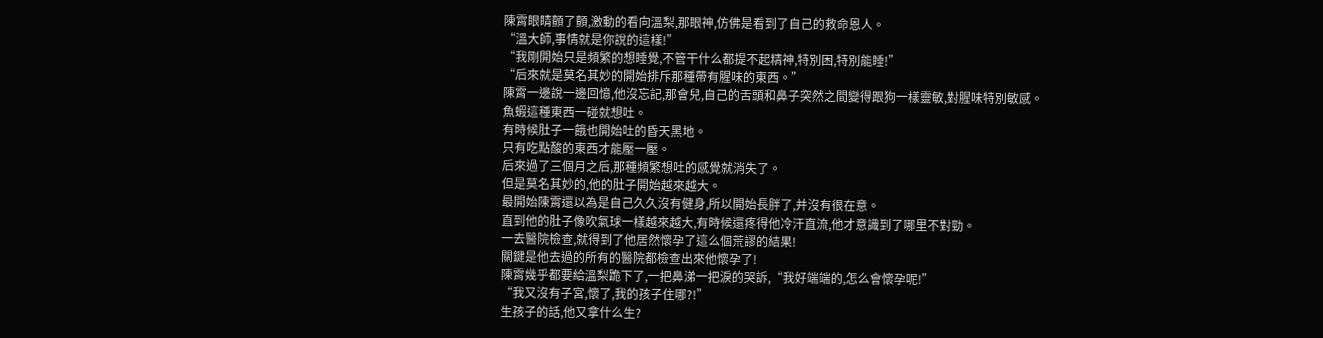陳霄眼睛顫了顫,激動的看向溫梨,那眼神,仿佛是看到了自己的救命恩人。
“溫大師,事情就是你說的這樣!”
“我剛開始只是頻繁的想睡覺,不管干什么都提不起精神,特別困,特別能睡!”
“后來就是莫名其妙的開始排斥那種帶有腥味的東西。”
陳霄一邊說一邊回憶,他沒忘記,那會兒,自己的舌頭和鼻子突然之間變得跟狗一樣靈敏,對腥味特別敏感。
魚蝦這種東西一碰就想吐。
有時候肚子一餓也開始吐的昏天黑地。
只有吃點酸的東西才能壓一壓。
后來過了三個月之后,那種頻繁想吐的感覺就消失了。
但是莫名其妙的,他的肚子開始越來越大。
最開始陳霄還以為是自己久久沒有健身,所以開始長胖了,并沒有很在意。
直到他的肚子像吹氣球一樣越來越大,有時候還疼得他冷汗直流,他才意識到了哪里不對勁。
一去醫院檢查,就得到了他居然懷孕了這么個荒謬的結果!
關鍵是他去過的所有的醫院都檢查出來他懷孕了!
陳霄幾乎都要給溫梨跪下了,一把鼻涕一把淚的哭訴,“我好端端的,怎么會懷孕呢!”
“我又沒有子宮,懷了,我的孩子住哪?!”
生孩子的話,他又拿什么生?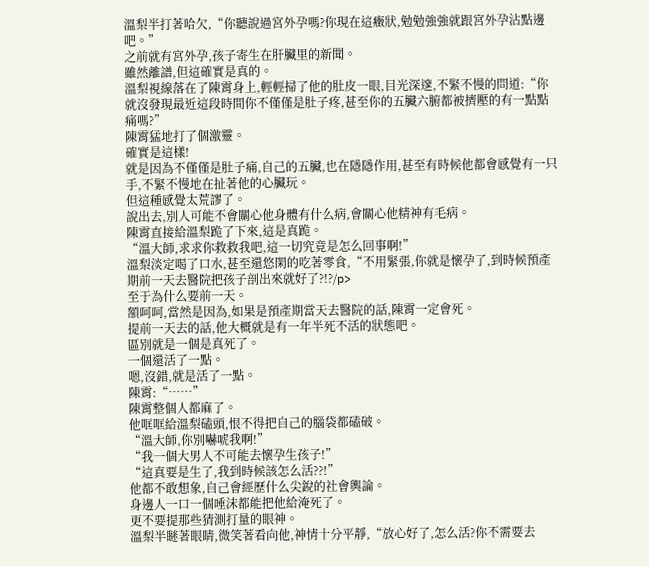溫梨半打著哈欠,“你聽說過宮外孕嗎?你現在這癥狀,勉勉強強就跟宮外孕沾點邊吧。”
之前就有宮外孕,孩子寄生在肝臟里的新聞。
雖然離譜,但這確實是真的。
溫梨視線落在了陳霄身上,輕輕掃了他的肚皮一眼,目光深邃,不緊不慢的問道:“你就沒發現最近這段時間你不僅僅是肚子疼,甚至你的五臟六腑都被擠壓的有一點點痛嗎?”
陳霄猛地打了個激靈。
確實是這樣!
就是因為不僅僅是肚子痛,自己的五臟,也在隱隱作用,甚至有時候他都會感覺有一只手,不緊不慢地在扯著他的心臟玩。
但這種感覺太荒謬了。
說出去,別人可能不會關心他身體有什么病,會關心他精神有毛病。
陳霄直接給溫梨跪了下來,這是真跪。
“溫大師,求求你救救我吧,這一切究竟是怎么回事啊!”
溫梨淡定喝了口水,甚至還悠閑的吃著零食,“不用緊張,你就是懷孕了,到時候預產期前一天去醫院把孩子剖出來就好了?!?/p>
至于為什么要前一天。
額呵呵,當然是因為,如果是預產期當天去醫院的話,陳霄一定會死。
提前一天去的話,他大概就是有一年半死不活的狀態吧。
區別就是一個是真死了。
一個還活了一點。
嗯,沒錯,就是活了一點。
陳霄:“……”
陳霄整個人都麻了。
他哐哐給溫梨磕頭,恨不得把自己的腦袋都磕破。
“溫大師,你別嚇唬我啊!”
“我一個大男人不可能去懷孕生孩子!”
“這真要是生了,我到時候該怎么活??!”
他都不敢想象,自己會經歷什么尖銳的社會輿論。
身邊人一口一個唾沫都能把他給淹死了。
更不要提那些猜測打量的眼神。
溫梨半瞇著眼睛,微笑著看向他,神情十分平靜,“放心好了,怎么活?你不需要去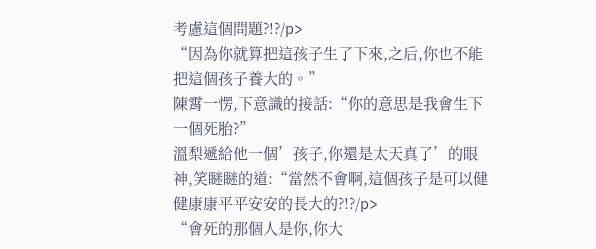考慮這個問題?!?/p>
“因為你就算把這孩子生了下來,之后,你也不能把這個孩子養大的。”
陳霄一愣,下意識的接話:“你的意思是我會生下一個死胎?”
溫梨遞給他一個’孩子,你還是太天真了’的眼神,笑瞇瞇的道:“當然不會啊,這個孩子是可以健健康康平平安安的長大的?!?/p>
“會死的那個人是你,你大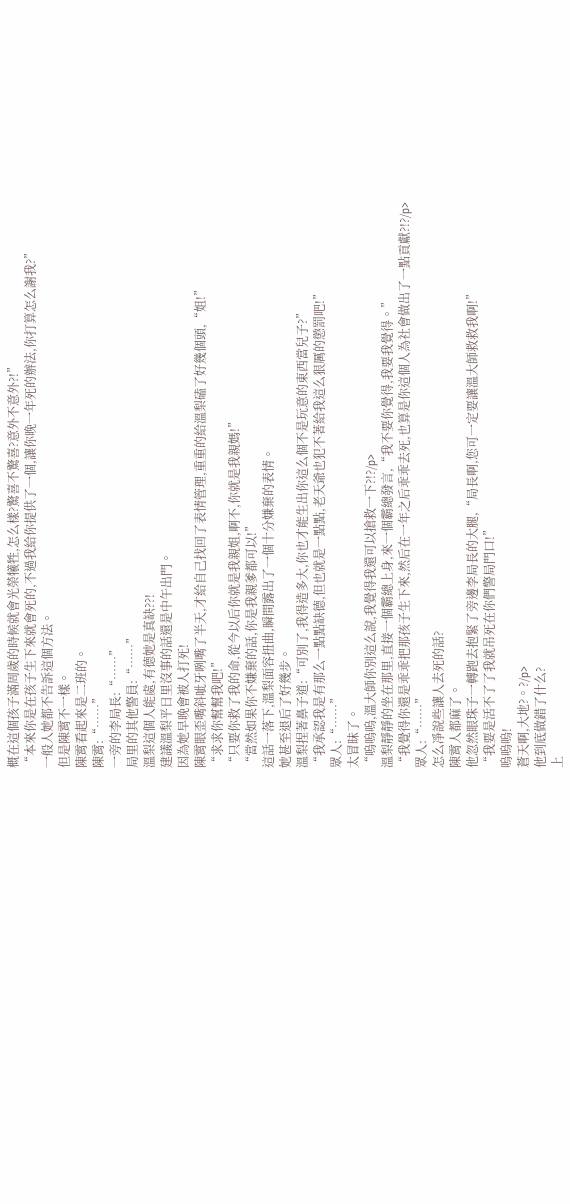概在這個孩子滿周歲的時候就會光榮犧牲,怎么樣?驚喜不驚喜?意外不意外?!”
“本來你是在孩子生下來就會死的,不過我給你提供了一個,讓你晚一年死的辦法,你打算怎么謝我?”
一般人她都不告訴這個方法。
但是陳霄不一樣。
陳霄看起來是二班的。
陳霄:“……”
一旁的李局長:“……”
局里的其他警員:“……”
溫梨這個人能處,有德她是真缺??!
建議溫梨平日里沒事的話還是中午出門。
因為她早晚會被人打死!
陳霄眼歪嘴斜呲牙咧嘴了半天,才給自己找回了表情管理,重重的給溫梨磕了好幾個頭,“姐!”
“求求你幫幫我吧!”
“只要你救了我的命,從今以后你就是我親姐,啊不,你就是我親媽!”
“當然如果你不嫌棄的話,你是我親爹都可以!”
這話一落下,溫梨面容扭曲,瞬間露出了一個十分嫌棄的表情。
她甚至退后了好幾步。
溫梨捏著鼻子道:“可別了,我得造多大,你也才能生出你這么個不是玩意的東西當兒子?”
“我承認我是有那么一點點缺德,但也就是一點點,老天爺也犯不著給我這么狠厲的懲罰吧!”
眾人:“……”
太冒昧了。
“嗚嗚嗚,溫大師你別這么說,我覺得我還可以搶救一下?!?/p>
溫梨靜靜的坐在那里,直接一個霸總上身,來一個霸總發言,“我不要你覺得,我要我覺得。”
“我覺得你還是乖乖把那孩子生下來,然后在一年之后乖乖去死,也算是你這個人為社會做出了一點貢獻?!?/p>
眾人:“……”
怎么凈說些讓人去死的話?
陳霄人都麻了。
他忽然眼珠子一轉跑去抱緊了旁邊李局長的大腿,“局長啊,您可一定要讓溫大師救救我啊!”
“我要是活不了了我就吊死在你們警局門口!”
嗚嗚嗚!
蒼天啊,大地?。?/p>
他到底做錯了什么?
上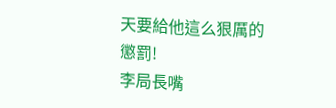天要給他這么狠厲的懲罰!
李局長嘴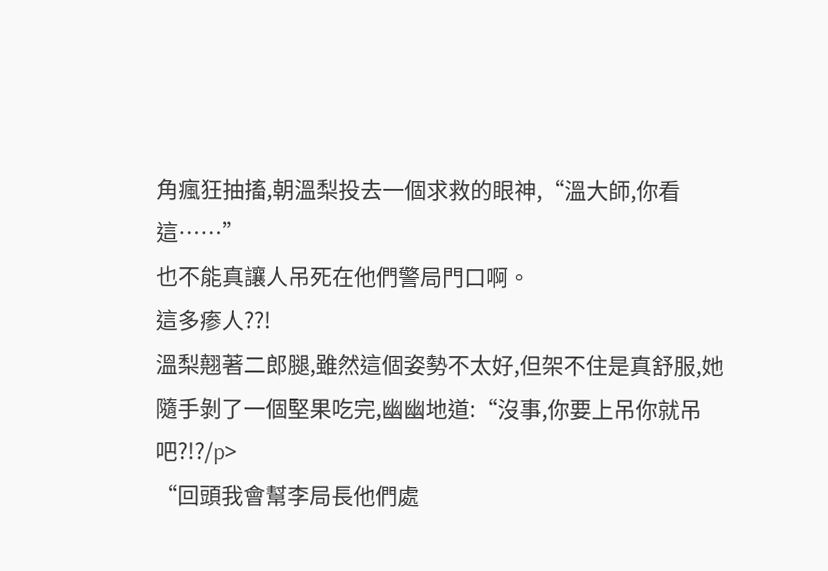角瘋狂抽搐,朝溫梨投去一個求救的眼神,“溫大師,你看這……”
也不能真讓人吊死在他們警局門口啊。
這多瘆人??!
溫梨翹著二郎腿,雖然這個姿勢不太好,但架不住是真舒服,她隨手剝了一個堅果吃完,幽幽地道:“沒事,你要上吊你就吊吧?!?/p>
“回頭我會幫李局長他們處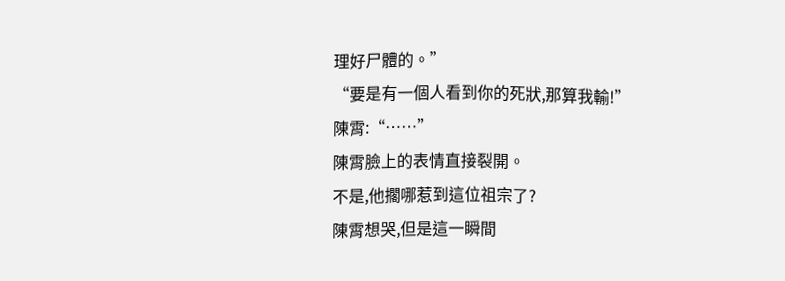理好尸體的。”
“要是有一個人看到你的死狀,那算我輸!”
陳霄:“……”
陳霄臉上的表情直接裂開。
不是,他擱哪惹到這位祖宗了?
陳霄想哭,但是這一瞬間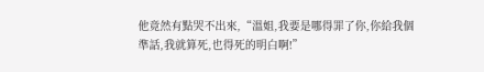他竟然有點哭不出來,“溫姐,我要是哪得罪了你,你給我個準話,我就算死,也得死的明白啊!”